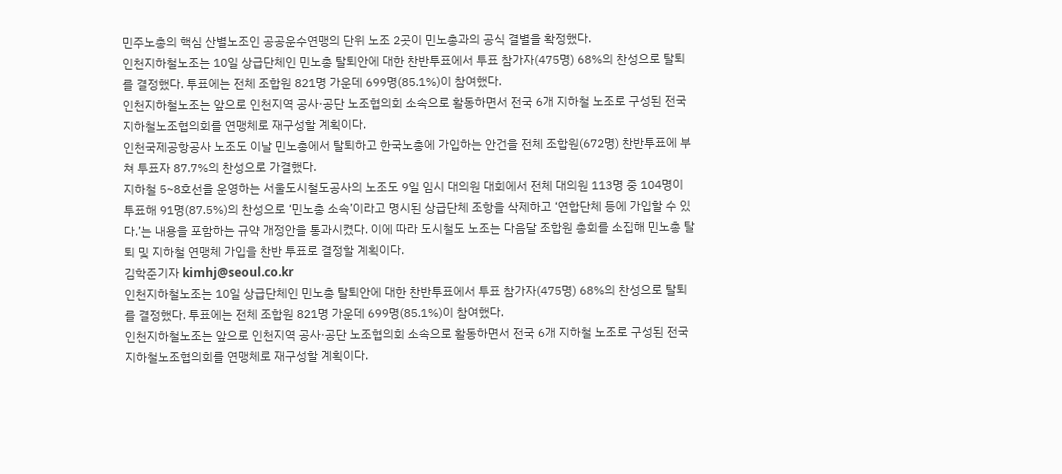민주노총의 핵심 산별노조인 공공운수연맹의 단위 노조 2곳이 민노총과의 공식 결별을 확정했다.
인천지하철노조는 10일 상급단체인 민노총 탈퇴안에 대한 찬반투표에서 투표 참가자(475명) 68%의 찬성으로 탈퇴를 결정했다. 투표에는 전체 조합원 821명 가운데 699명(85.1%)이 참여했다.
인천지하철노조는 앞으로 인천지역 공사·공단 노조협의회 소속으로 활동하면서 전국 6개 지하철 노조로 구성된 전국지하철노조협의회를 연맹체로 재구성할 계획이다.
인천국제공항공사 노조도 이날 민노총에서 탈퇴하고 한국노총에 가입하는 안건을 전체 조합원(672명) 찬반투표에 부쳐 투표자 87.7%의 찬성으로 가결했다.
지하철 5~8호선을 운영하는 서울도시철도공사의 노조도 9일 임시 대의원 대회에서 전체 대의원 113명 중 104명이 투표해 91명(87.5%)의 찬성으로 ‘민노총 소속’이라고 명시된 상급단체 조항을 삭제하고 ‘연합단체 등에 가입할 수 있다.’는 내용을 포함하는 규약 개정안을 통과시켰다. 이에 따라 도시철도 노조는 다음달 조합원 총회를 소집해 민노총 탈퇴 및 지하철 연맹체 가입을 찬반 투표로 결정할 계획이다.
김학준기자 kimhj@seoul.co.kr
인천지하철노조는 10일 상급단체인 민노총 탈퇴안에 대한 찬반투표에서 투표 참가자(475명) 68%의 찬성으로 탈퇴를 결정했다. 투표에는 전체 조합원 821명 가운데 699명(85.1%)이 참여했다.
인천지하철노조는 앞으로 인천지역 공사·공단 노조협의회 소속으로 활동하면서 전국 6개 지하철 노조로 구성된 전국지하철노조협의회를 연맹체로 재구성할 계획이다.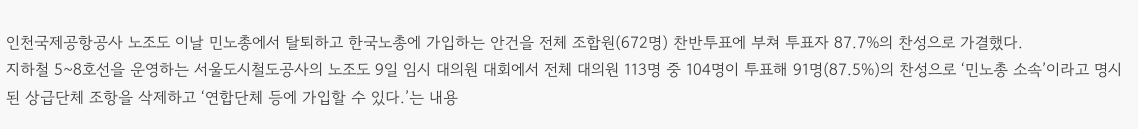인천국제공항공사 노조도 이날 민노총에서 탈퇴하고 한국노총에 가입하는 안건을 전체 조합원(672명) 찬반투표에 부쳐 투표자 87.7%의 찬성으로 가결했다.
지하철 5~8호선을 운영하는 서울도시철도공사의 노조도 9일 임시 대의원 대회에서 전체 대의원 113명 중 104명이 투표해 91명(87.5%)의 찬성으로 ‘민노총 소속’이라고 명시된 상급단체 조항을 삭제하고 ‘연합단체 등에 가입할 수 있다.’는 내용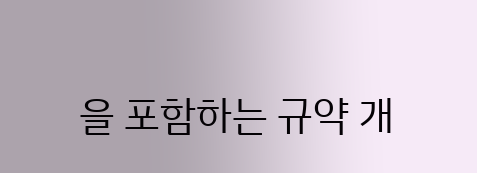을 포함하는 규약 개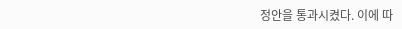정안을 통과시켰다. 이에 따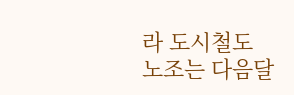라 도시철도 노조는 다음달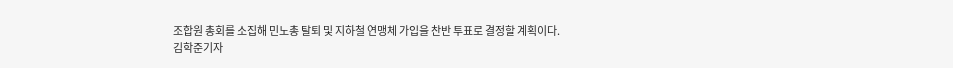조합원 총회를 소집해 민노총 탈퇴 및 지하철 연맹체 가입을 찬반 투표로 결정할 계획이다.
김학준기자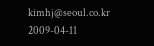kimhj@seoul.co.kr
2009-04-11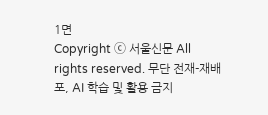1면
Copyright ⓒ 서울신문 All rights reserved. 무단 전재-재배포, AI 학습 및 활용 금지